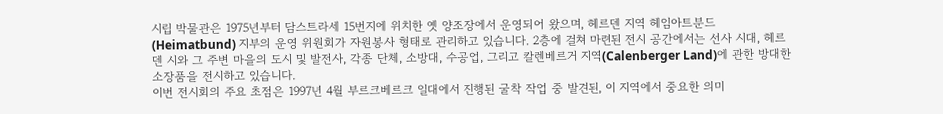시립 박물관은 1975년부터 담스트라세 15번지에 위치한 옛 양조장에서 운영되어 왔으며, 헤르덴 지역 헤임아트분드(Heimatbund) 지부의 운영 위원회가 자원봉사 형태로 관리하고 있습니다. 2층에 걸쳐 마련된 전시 공간에서는 선사 시대, 헤르덴 시와 그 주변 마을의 도시 및 발전사, 각종 단체, 소방대, 수공업, 그리고 칼렌베르거 지역(Calenberger Land)에 관한 방대한 소장품을 전시하고 있습니다.
이번 전시회의 주요 초점은 1997년 4월 부르크베르크 일대에서 진행된 굴착 작업 중 발견된, 이 지역에서 중요한 의미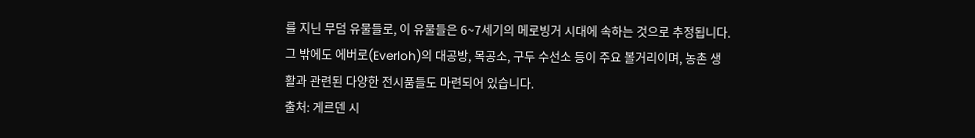를 지닌 무덤 유물들로, 이 유물들은 6~7세기의 메로빙거 시대에 속하는 것으로 추정됩니다.
그 밖에도 에버로(Everloh)의 대공방, 목공소, 구두 수선소 등이 주요 볼거리이며, 농촌 생활과 관련된 다양한 전시품들도 마련되어 있습니다.
출처: 게르덴 시